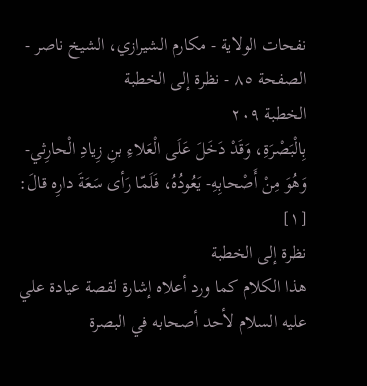نفحات الولاية - مكارم الشيرازي، الشيخ ناصر - الصفحة ٨٥ - نظرة إلى الخطبة
الخطبة ٢٠٩
بِالْبَصْرَةِ، وَقَدْ دَخَلَ عَلَى الْعَلاءِ بنِ زِيادِ الْحارِثي- وَهُوَ مِنْ أَصْحابِهِ- يَعُودُهُ، فَلَمّا رَأى سَعَةَ دارِه قالَ: [١]
نظرة إلى الخطبة
هذا الكلام كما ورد أعلاه إشارة لقصة عيادة علي عليه السلام لأحد أصحابه في البصرة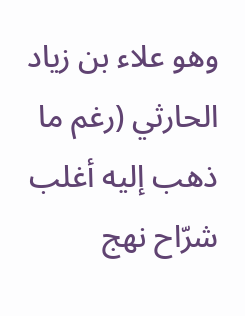وهو علاء بن زياد الحارثي (رغم ما ذهب إليه أغلب شرّاح نهج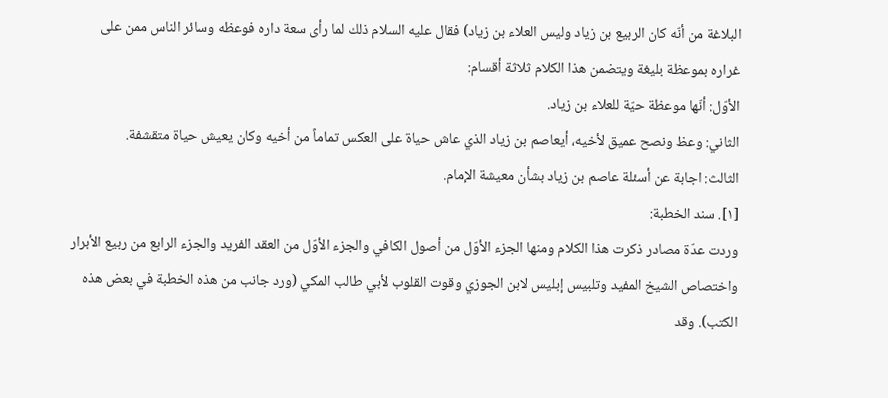البلاغة من أنّه كان الربيع بن زياد وليس العلاء بن زياد) فقال عليه السلام ذلك لما رأى سعة داره فوعظه وسائر الناس ممن على غراره بموعظة بليغة ويتضمن هذا الكلام ثلاثة أقسام:
الأوّل: أنّها موعظة حيّة للعلاء بن زياد.
الثاني: وعظ ونصح عميق لأخيه، أيعاصم بن زياد الذي عاش حياة على العكس تماماً من أخيه وكان يعيش حياة متقشفة.
الثالث: اجابة عن أسئلة عاصم بن زياد بشأن معيشة الإمام.
[١]. سند الخطبة:
وردت عدّة مصادر ذكرت هذا الكلام ومنها الجزء الأوّل من أصول الكافي والجزء الأوّل من العقد الفريد والجزء الرابع من ربيع الأبرار واختصاص الشيخ المفيد وتلبيس إبليس لابن الجوزي وقوت القلوب لأبي طالب المكي (ورد جانب من هذه الخطبة في بعض هذه الكتب). وقد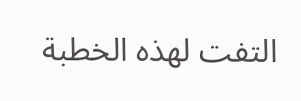التفت لهذه الخطبة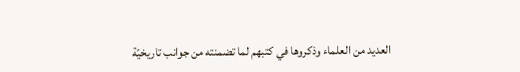العديد من العلماء وذكروها في كتبهم لما تضمنته من جوانب تاريخيّة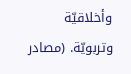وأخلاقيّة وتربويّة. (مصادر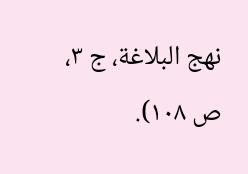نهج البلاغة، ج ٣، ص ١٠٨).